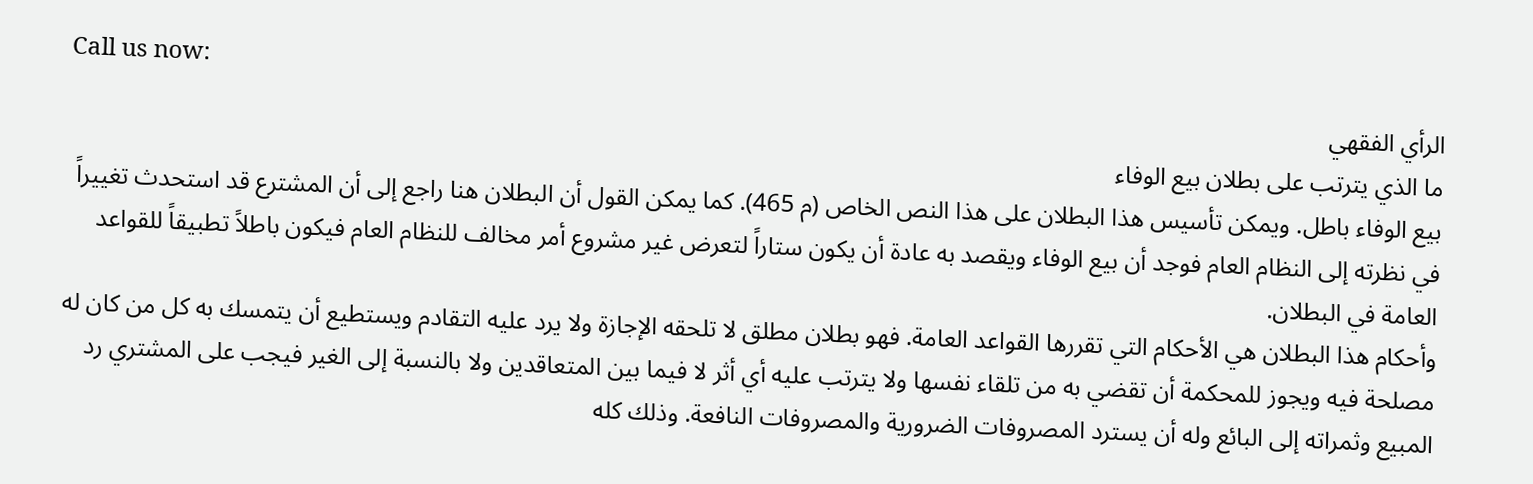Call us now:
الرأي الفقهي
ما الذي يترتب على بطلان بيع الوفاء
بيع الوفاء باطل. ويمكن تأسيس هذا البطلان على هذا النص الخاص (م 465). كما يمكن القول أن البطلان هنا راجع إلى أن المشترع قد استحدث تغييراً في نظرته إلى النظام العام فوجد أن بيع الوفاء ويقصد به عادة أن يكون ستاراً لتعرض غير مشروع أمر مخالف للنظام العام فيكون باطلاً تطبيقاً للقواعد العامة في البطلان.
وأحكام هذا البطلان هي الأحكام التي تقررها القواعد العامة. فهو بطلان مطلق لا تلحقه الإجازة ولا يرد عليه التقادم ويستطيع أن يتمسك به كل من كان له مصلحة فيه ويجوز للمحكمة أن تقضي به من تلقاء نفسها ولا يترتب عليه أي أثر لا فيما بين المتعاقدين ولا بالنسبة إلى الغير فيجب على المشتري رد المبيع وثمراته إلى البائع وله أن يسترد المصروفات الضرورية والمصروفات النافعة. وذلك كله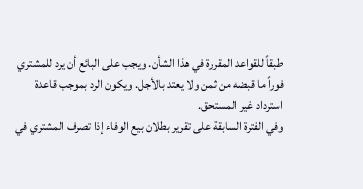طبقاً للقواعد المقررة في هذا الشأن. ويجب على البائع أن يرد للمشتري فوراً ما قبضه من ثمن ولا يعتد بالأجل. ويكون الرد بموجب قاعدة استرداد غير المستحق.
وفي الفترة السابقة على تقرير بطلان بيع الوفاء إذا تصرف المشتري في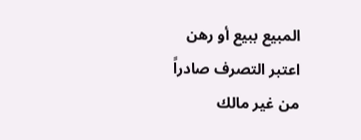المبيع ببيع أو رهن اعتبر التصرف صادراً من غير مالك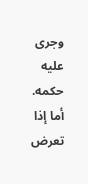وجرى عليه حكمه. أما إذا تعرض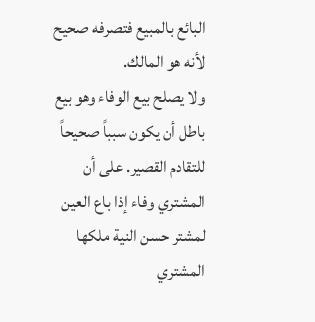البائع بالمبيع فتصرفه صحيح لأنه هو المالك.
ولا يصلح بيع الوفاء وهو بيع باطل أن يكون سبباً صحيحاً للتقادم القصير. على أن المشتري وفاء إذا باع العين لمشتر حسن النية ملكها المشتري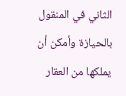الثاني في المنقول بالحيازة وأمكن أن يملكها من العقار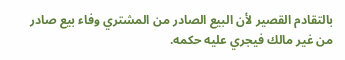بالتقادم القصير لأن البيع الصادر من المشتري وفاء بيع صادر من غير مالك فيجري عليه حكمه.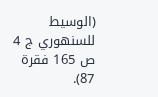(الوسيط للسنهوري ج 4 ص 165 فقرة 87).